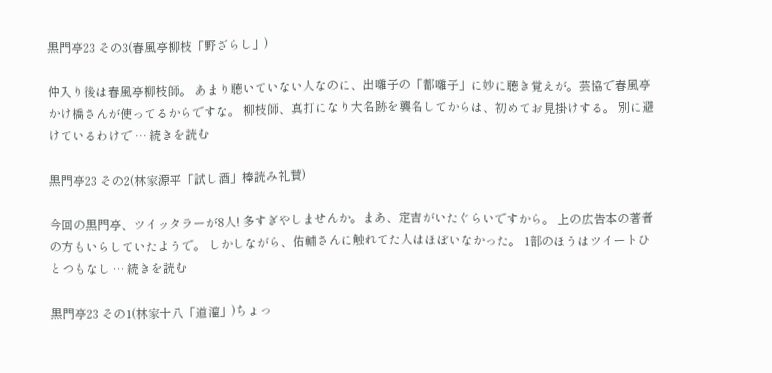黒門亭23 その3(春風亭柳枝「野ざらし」)

仲入り後は春風亭柳枝師。 あまり聴いていない人なのに、出囃子の「都囃子」に妙に聴き覚えが。芸協で春風亭かけ橋さんが使ってるからですな。 柳枝師、真打になり大名跡を襲名してからは、初めてお見掛けする。 別に避けているわけで … 続きを読む

黒門亭23 その2(林家源平「試し酒」棒読み礼賛)

今回の黒門亭、ツイッタラーが8人! 多すぎやしませんか。まあ、定吉がいたぐらいですから。 上の広告本の著者の方もいらしていたようで。 しかしながら、佑輔さんに触れてた人はほぼいなかった。 1部のほうはツイートひとつもなし … 続きを読む

黒門亭23 その1(林家十八「道灌」)ちょっ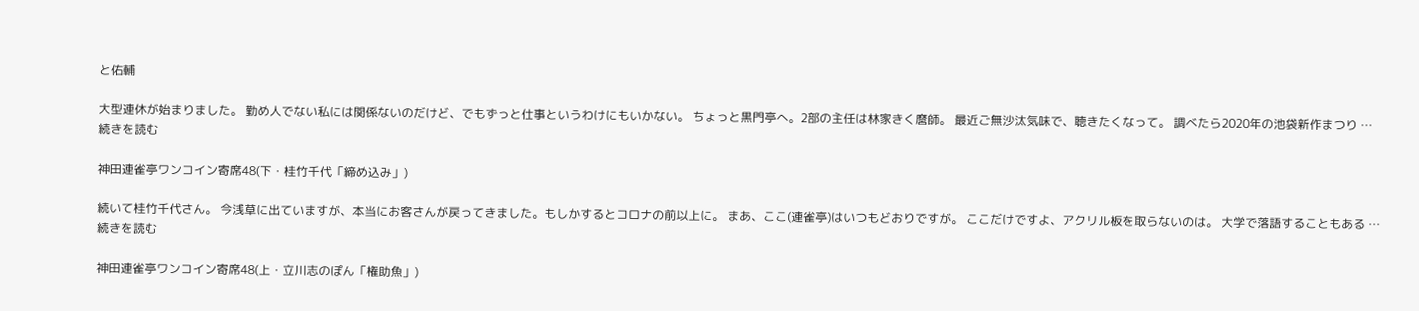と佑輔

大型連休が始まりました。 勤め人でない私には関係ないのだけど、でもずっと仕事というわけにもいかない。 ちょっと黒門亭へ。2部の主任は林家きく麿師。 最近ご無沙汰気味で、聴きたくなって。 調べたら2020年の池袋新作まつり … 続きを読む

神田連雀亭ワンコイン寄席48(下・桂竹千代「締め込み」)

続いて桂竹千代さん。 今浅草に出ていますが、本当にお客さんが戻ってきました。もしかするとコロナの前以上に。 まあ、ここ(連雀亭)はいつもどおりですが。 ここだけですよ、アクリル板を取らないのは。 大学で落語することもある … 続きを読む

神田連雀亭ワンコイン寄席48(上・立川志のぽん「権助魚」)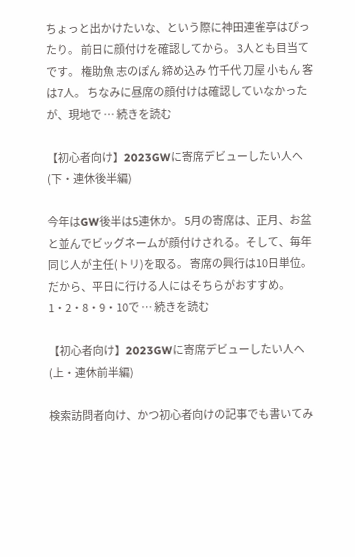ちょっと出かけたいな、という際に神田連雀亭はぴったり。 前日に顔付けを確認してから。 3人とも目当てです。 権助魚 志のぽん 締め込み 竹千代 刀屋 小もん 客は7人。 ちなみに昼席の顔付けは確認していなかったが、現地で … 続きを読む

【初心者向け】2023GWに寄席デビューしたい人へ(下・連休後半編)

今年はGW後半は5連休か。 5月の寄席は、正月、お盆と並んでビッグネームが顔付けされる。そして、毎年同じ人が主任(トリ)を取る。 寄席の興行は10日単位。だから、平日に行ける人にはそちらがおすすめ。1・2・8・9・10で … 続きを読む

【初心者向け】2023GWに寄席デビューしたい人へ(上・連休前半編)

検索訪問者向け、かつ初心者向けの記事でも書いてみ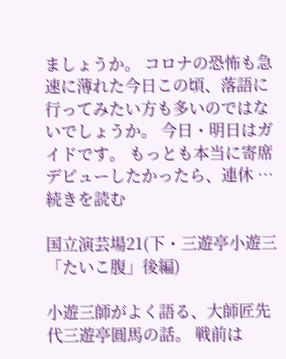ましょうか。 コロナの恐怖も急速に薄れた今日この頃、落語に行ってみたい方も多いのではないでしょうか。 今日・明日はガイドです。 もっとも本当に寄席デビューしたかったら、連休 … 続きを読む

国立演芸場21(下・三遊亭小遊三「たいこ腹」後編)

小遊三師がよく語る、大師匠先代三遊亭圓馬の話。 戦前は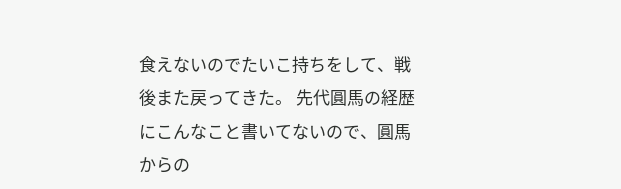食えないのでたいこ持ちをして、戦後また戻ってきた。 先代圓馬の経歴にこんなこと書いてないので、圓馬からの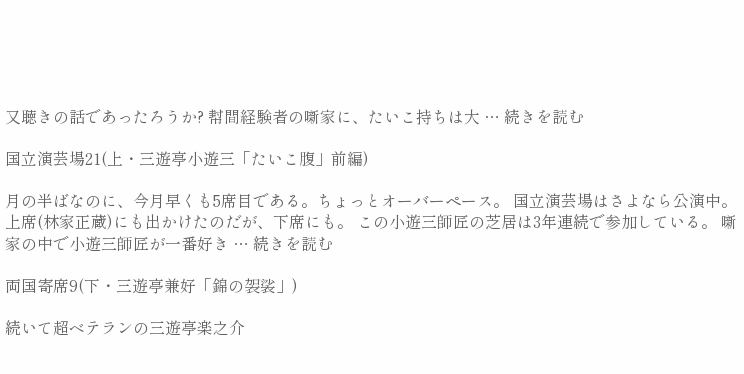又聴きの話であったろうか? 幇間経験者の噺家に、たいこ持ちは大 … 続きを読む

国立演芸場21(上・三遊亭小遊三「たいこ腹」前編)

月の半ばなのに、今月早くも5席目である。ちょっとオーバーペース。 国立演芸場はさよなら公演中。上席(林家正蔵)にも出かけたのだが、下席にも。 この小遊三師匠の芝居は3年連続で参加している。 噺家の中で小遊三師匠が一番好き … 続きを読む

両国寄席9(下・三遊亭兼好「錦の袈裟」)

続いて超ベテランの三遊亭楽之介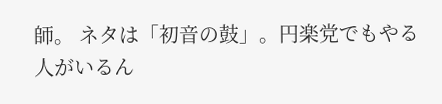師。 ネタは「初音の鼓」。円楽党でもやる人がいるん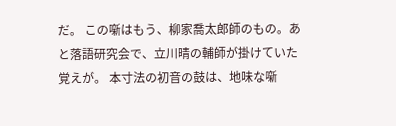だ。 この噺はもう、柳家喬太郎師のもの。あと落語研究会で、立川晴の輔師が掛けていた覚えが。 本寸法の初音の鼓は、地味な噺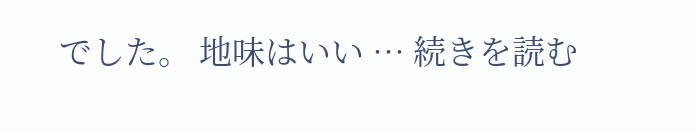でした。 地味はいい … 続きを読む